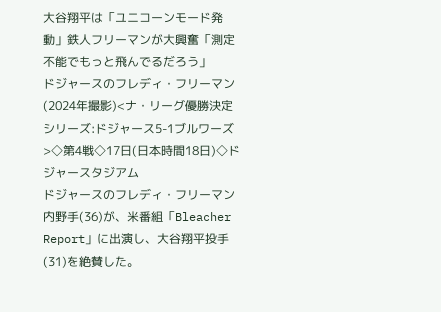大谷翔平は「ユニコーンモード発動」鉄人フリーマンが大興奮「測定不能でもっと飛んでるだろう」
ドジャースのフレディ・フリーマン(2024年撮影)<ナ・リーグ優勝決定シリーズ:ドジャース5-1ブルワーズ>◇第4戦◇17日(日本時間18日)◇ドジャースタジアム
ドジャースのフレディ・フリーマン内野手(36)が、米番組「Bleacher Report」に出演し、大谷翔平投手(31)を絶賛した。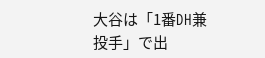大谷は「1番DH兼投手」で出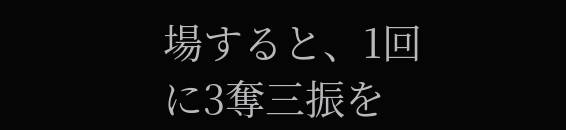場すると、1回に3奪三振を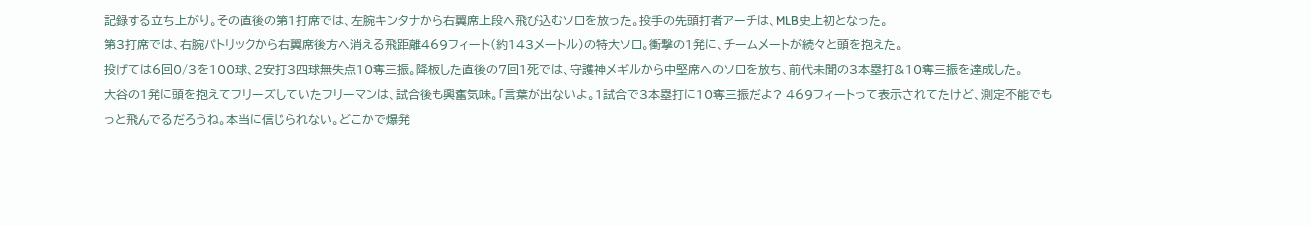記録する立ち上がり。その直後の第1打席では、左腕キンタナから右翼席上段へ飛び込むソロを放った。投手の先頭打者アーチは、MLB史上初となった。
第3打席では、右腕パトリックから右翼席後方へ消える飛距離469フィート(約143メートル)の特大ソロ。衝撃の1発に、チームメートが続々と頭を抱えた。
投げては6回0/3を100球、2安打3四球無失点10奪三振。降板した直後の7回1死では、守護神メギルから中堅席へのソロを放ち、前代未聞の3本塁打&10奪三振を達成した。
大谷の1発に頭を抱えてフリーズしていたフリーマンは、試合後も興奮気味。「言葉が出ないよ。1試合で3本塁打に10奪三振だよ? 469フィートって表示されてたけど、測定不能でもっと飛んでるだろうね。本当に信じられない。どこかで爆発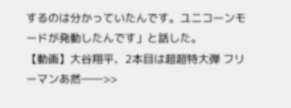するのは分かっていたんです。ユニコーンモードが発動したんです」と話した。
【動画】大谷翔平、2本目は超超特大弾 フリーマンあ然――>>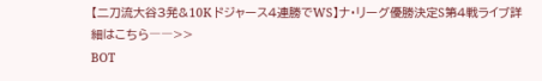【二刀流大谷3発&10K ドジャース4連勝でWS】ナ・リーグ優勝決定S第4戦ライブ詳細はこちら――>>
BOT